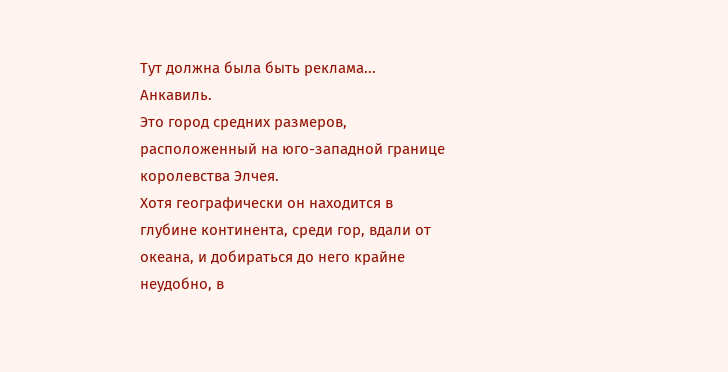Тут должна была быть реклама...
Анкавиль.
Это город средних размеров, расположенный на юго-западной границе королевства Элчея.
Хотя географически он находится в глубине континента, среди гор, вдали от океана, и добираться до него крайне неудобно, в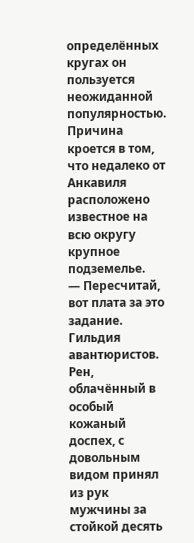определённых кругах он пользуется неожиданной популярностью.
Причина кроется в том, что недалеко от Анкавиля расположено известное на всю округу крупное подземелье.
— Пересчитай, вот плата за это задание.
Гильдия авантюристов.
Рен, облачённый в особый кожаный доспех, с довольным видом принял из рук мужчины за стойкой десять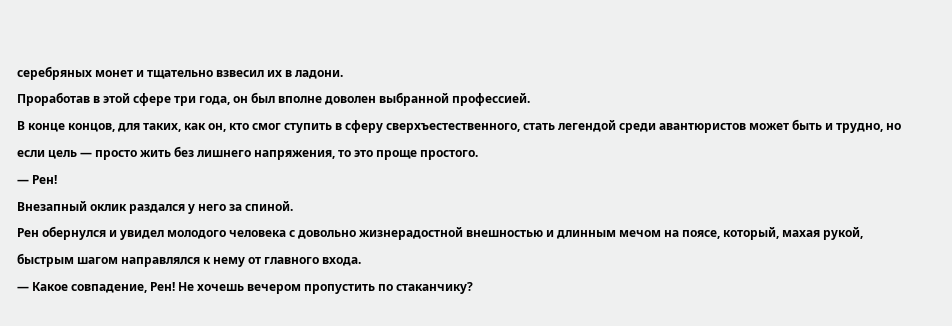серебряных монет и тщательно взвесил их в ладони.
Проработав в этой сфере три года, он был вполне доволен выбранной профессией.
В конце концов, для таких, как он, кто смог ступить в сферу сверхъестественного, стать легендой среди авантюристов может быть и трудно, но если цель — просто жить без лишнего напряжения, то это проще простого.
— Рен!
Внезапный оклик раздался у него за спиной.
Рен обернулся и увидел молодого человека с довольно жизнерадостной внешностью и длинным мечом на поясе, который, махая рукой, быстрым шагом направлялся к нему от главного входа.
— Какое совпадение, Рен! Не хочешь вечером пропустить по стаканчику?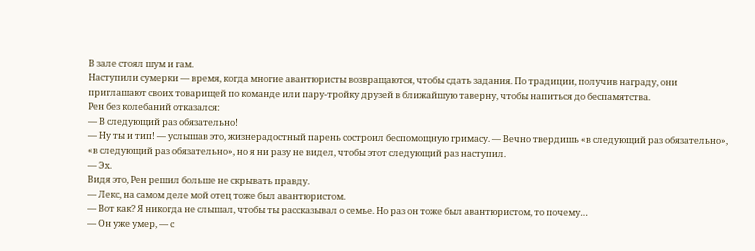В зале стоял шум и гам.
Наступили сумерки — время, когда многие авантюристы возвращаются, чтобы сдать задания. По традиции, получив награду, они приглашают своих товарищей по команде или пару-тройку друзей в ближайшую таверну, чтобы напиться до беспамятства.
Рен без колебаний отказался:
— В следующий раз обязательно!
— Ну ты и тип! — услышав это, жизнерадостный парень состроил беспомощную гримасу. — Вечно твердишь «в следующий раз обязательно», «в следующий раз обязательно», но я ни разу не видел, чтобы этот следующий раз наступил.
— Эх.
Видя это, Рен решил больше не скрывать правду.
— Лекс, на самом деле мой отец тоже был авантюристом.
— Вот как? Я никогда не слышал, чтобы ты рассказывал о семье. Но раз он тоже был авантюристом, то почему…
— Он уже умер, — с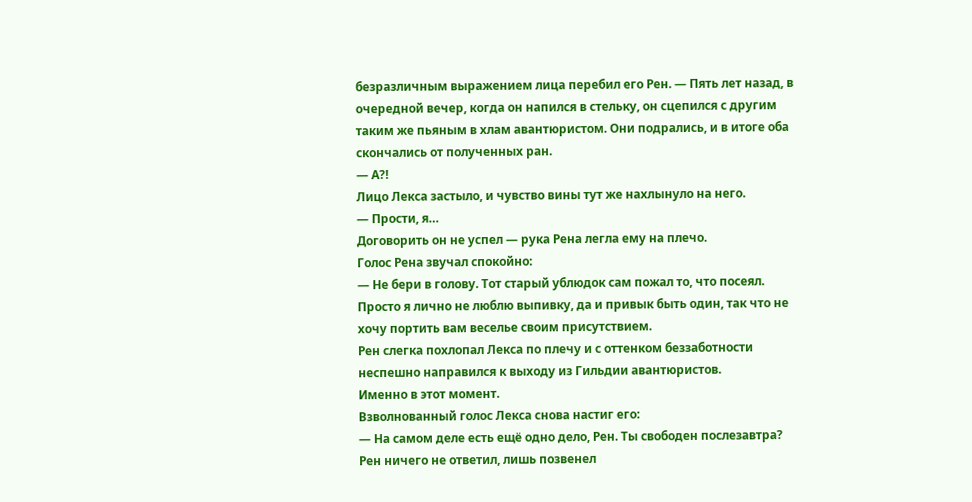безразличным выражением лица перебил его Рен. — Пять лет назад, в очередной вечер, когда он напился в стельку, он сцепился с другим таким же пьяным в хлам авантюристом. Они подрались, и в итоге оба скончались от полученных ран.
— А?!
Лицо Лекса застыло, и чувство вины тут же нахлынуло на него.
— Прости, я…
Договорить он не успел — рука Рена легла ему на плечо.
Голос Рена звучал спокойно:
— Не бери в голову. Тот старый ублюдок сам пожал то, что посеял. Просто я лично не люблю выпивку, да и привык быть один, так что не хочу портить вам веселье своим присутствием.
Рен слегка похлопал Лекса по плечу и с оттенком беззаботности неспешно направился к выходу из Гильдии авантюристов.
Именно в этот момент.
Взволнованный голос Лекса снова настиг его:
— На самом деле есть ещё одно дело, Рен. Ты свободен послезавтра?
Рен ничего не ответил, лишь позвенел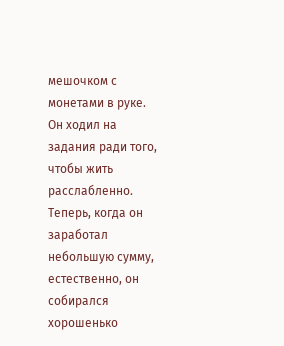мешочком с монетами в руке.
Он ходил на задания ради того, чтобы жить расслабленно. Теперь, когда он заработал небольшую сумму, естественно, он собирался хорошенько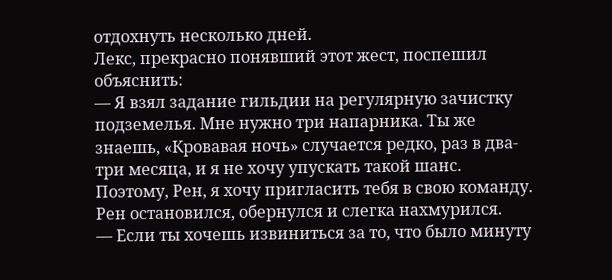отдохнуть несколько дней.
Лекс, прекрасно понявший этот жест, поспешил объяснить:
— Я взял задание гильдии на регулярную зачистку подземелья. Мне нужно три напарника. Ты же знаешь, «Кровавая ночь» случается редко, раз в два-три месяца, и я не хочу упускать такой шанс. Поэтому, Рен, я хочу пригласить тебя в свою команду.
Рен остановился, обернулся и слегка нахмурился.
— Если ты хочешь извиниться за то, что было минуту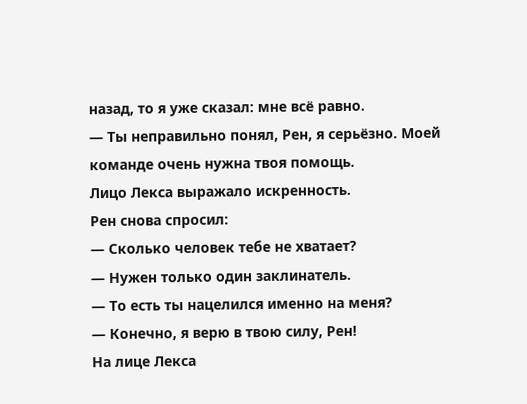назад, то я уже сказал: мне всё равно.
— Ты неправильно понял, Рен, я серьёзно. Моей команде очень нужна твоя помощь.
Лицо Лекса выражало искренность.
Рен снова спросил:
— Сколько человек тебе не хватает?
— Нужен только один заклинатель.
— То есть ты нацелился именно на меня?
— Конечно, я верю в твою силу, Рен!
На лице Лекса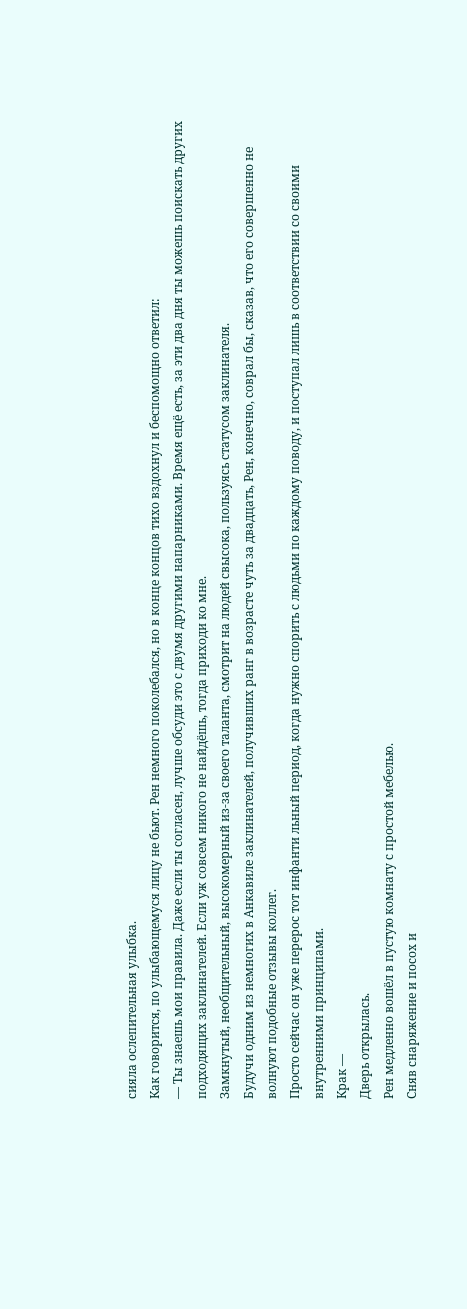сияла ослепительная улыбка.
Как говорится, по улыбающемуся лицу не бьют. Рен немного поколебался, но в конце концов тихо вздохнул и беспомощно ответил:
— Ты знаешь мои правила. Даже если ты согласен, лучше обсуди это с двумя другими напарниками. Время ещё есть, за эти два дня ты можешь поискать других подходящих заклинателей. Если уж совсем никого не найдёшь, тогда приходи ко мне.
Замкнутый, необщительный, высокомерный из-за своего таланта, смотрит на людей свысока, пользуясь статусом заклинателя.
Будучи одним из немногих в Анкавиле заклинателей, получивших ранг в возрасте чуть за двадцать, Рен, конечно, соврал бы, сказав, что его совершенно не волнуют подобные отзывы коллег.
Просто сейчас он уже перерос тот инфанти льный период, когда нужно спорить с людьми по каждому поводу, и поступал лишь в соответствии со своими внутренними принципами.
Крак —
Дверь открылась.
Рен медленно вошёл в пустую комнату с простой мебелью.
Сняв снаряжение и посох и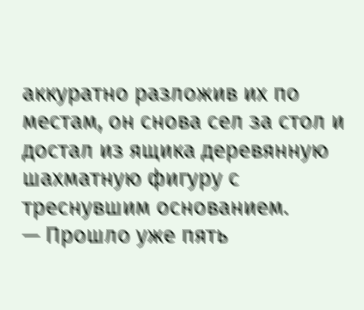аккуратно разложив их по местам, он снова сел за стол и достал из ящика деревянную шахматную фигуру с треснувшим основанием.
— Прошло уже пять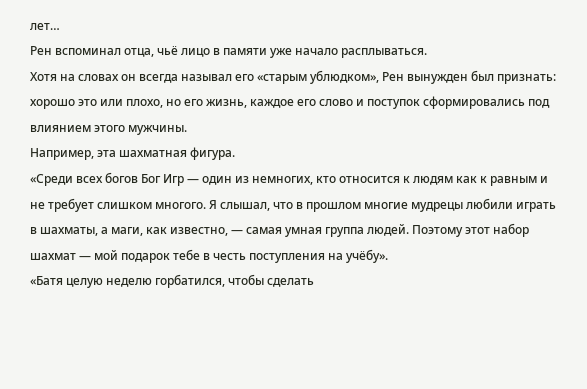лет…
Рен вспоминал отца, чьё лицо в памяти уже начало расплываться.
Хотя на словах он всегда называл его «старым ублюдком», Рен вынужден был признать: хорошо это или плохо, но его жизнь, каждое его слово и поступок сформировались под влиянием этого мужчины.
Например, эта шахматная фигура.
«Среди всех богов Бог Игр — один из немногих, кто относится к людям как к равным и не требует слишком многого. Я слышал, что в прошлом многие мудрецы любили играть в шахматы, а маги, как известно, — самая умная группа людей. Поэтому этот набор шахмат — мой подарок тебе в честь поступления на учёбу».
«Батя целую неделю горбатился, чтобы сделать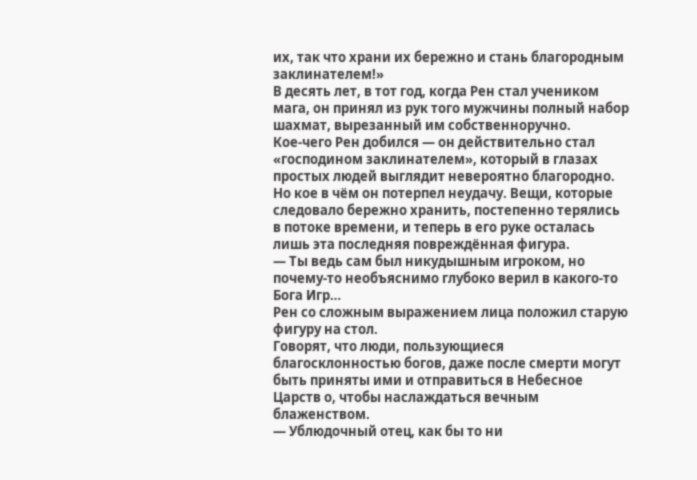их, так что храни их бережно и стань благородным заклинателем!»
В десять лет, в тот год, когда Рен стал учеником мага, он принял из рук того мужчины полный набор шахмат, вырезанный им собственноручно.
Кое-чего Рен добился — он действительно стал «господином заклинателем», который в глазах простых людей выглядит невероятно благородно.
Но кое в чём он потерпел неудачу. Вещи, которые следовало бережно хранить, постепенно терялись в потоке времени, и теперь в его руке осталась лишь эта последняя повреждённая фигура.
— Ты ведь сам был никудышным игроком, но почему-то необъяснимо глубоко верил в какого-то Бога Игр…
Рен со сложным выражением лица положил старую фигуру на стол.
Говорят, что люди, пользующиеся благосклонностью богов, даже после смерти могут быть приняты ими и отправиться в Небесное Царств о, чтобы наслаждаться вечным блаженством.
— Ублюдочный отец, как бы то ни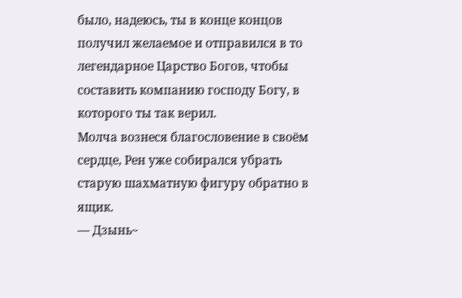было, надеюсь, ты в конце концов получил желаемое и отправился в то легендарное Царство Богов, чтобы составить компанию господу Богу, в которого ты так верил.
Молча вознеся благословение в своём сердце, Рен уже собирался убрать старую шахматную фигуру обратно в ящик.
— Дзынь~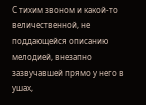С тихим звоном и какой-то величественной, не поддающейся описанию мелодией, внезапно зазвучавшей прямо у него в ушах,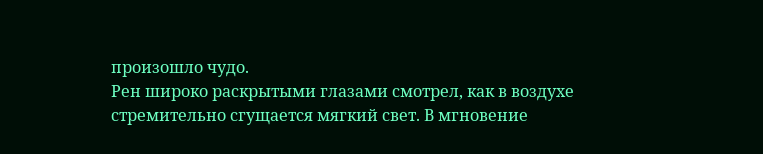произошло чудо.
Рен широко раскрытыми глазами смотрел, как в воздухе стремительно сгущается мягкий свет. В мгновение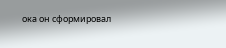ока он сформировал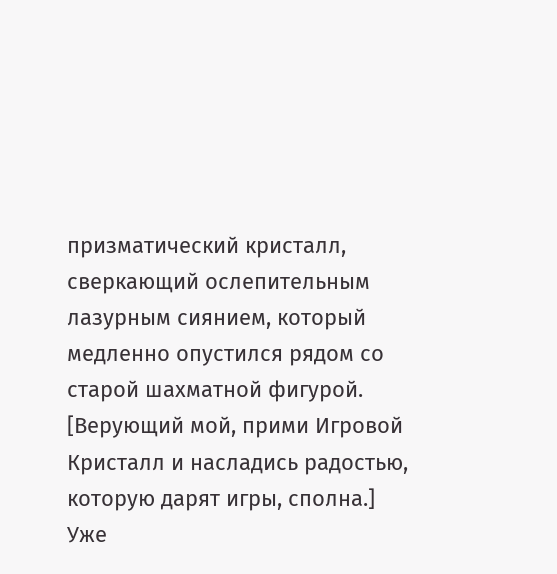призматический кристалл, сверкающий ослепительным лазурным сиянием, который медленно опустился рядом со старой шахматной фигурой.
[Верующий мой, прими Игровой Кристалл и насладись радостью, которую дарят игры, сполна.]
Уже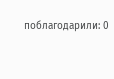поблагодарили: 0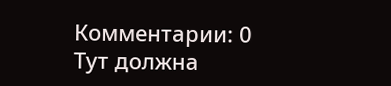Комментарии: 0
Тут должна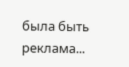была быть реклама...